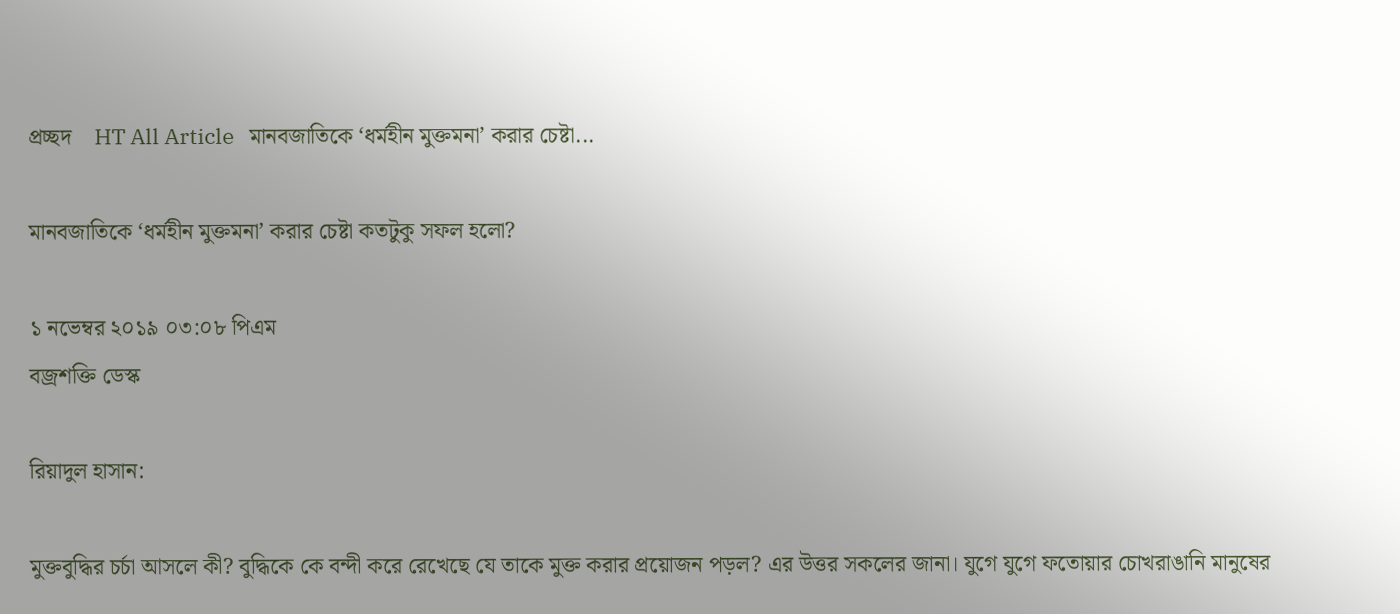প্রচ্ছদ    HT All Article   মানবজাতিকে ‘ধর্মহীন মুক্তমনা’ করার চেষ্টা...

মানবজাতিকে ‘ধর্মহীন মুক্তমনা’ করার চেষ্টা কতটুকু সফল হলো?

১ নভেম্বর ২০১৯ ০৩:০৮ পিএম
বজ্রশক্তি ডেস্ক

রিয়াদুল হাসান:

মুক্তবুদ্ধির চর্চা আসলে কী? বুদ্ধিকে কে বন্দী করে রেখেছে যে তাকে মুক্ত করার প্রয়োজন পড়ল? এর উত্তর সকলের জানা। যুগে যুগে ফতোয়ার চোখরাঙানি মানুষের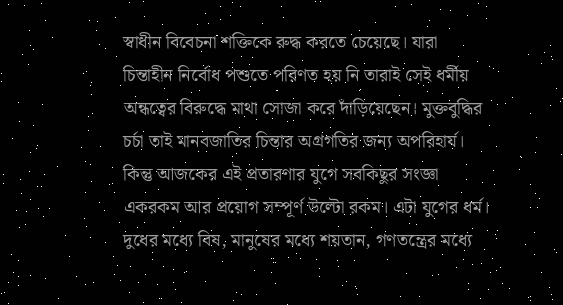স্বাধীন বিবেচনা শক্তিকে রুদ্ধ করতে চেয়েছে। যারা চিন্তাহীন নির্বোধ পশুতে পরিণত হয় নি তারাই সেই ধর্মীয় অন্ধত্বের বিরুদ্ধে মাথা সোজা করে দাঁড়িয়েছেন। মুক্তবুদ্ধির চর্চা তাই মানবজাতির চিন্তার অগ্রগতির জন্য অপরিহার্য। কিন্তু আজকের এই প্রতারণার যুগে সবকিছুর সংজ্ঞা একরকম আর প্রয়োগ সম্পূর্ণ উল্টো রকম। এটা যুগের ধর্ম। দুধের মধ্যে বিষ, মানুষের মধ্যে শয়তান, গণতন্ত্রের মধ্যে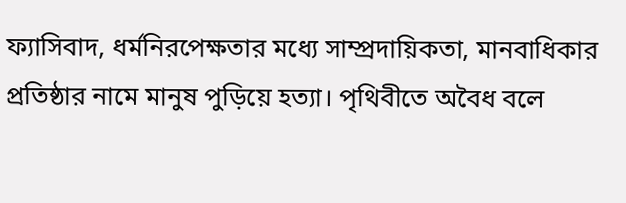ফ্যাসিবাদ, ধর্মনিরপেক্ষতার মধ্যে সাম্প্রদায়িকতা, মানবাধিকার প্রতিষ্ঠার নামে মানুষ পুড়িয়ে হত্যা। পৃথিবীতে অবৈধ বলে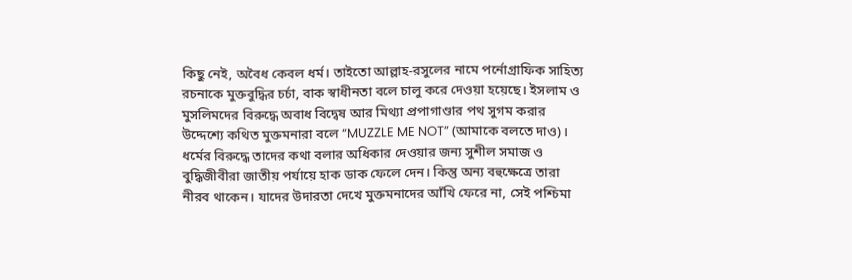কিছু নেই, অবৈধ কেবল ধর্ম। তাইতো আল্লাহ-রসুলের নামে পর্নোগ্রাফিক সাহিত্য রচনাকে মুক্তবুদ্ধির চর্চা, বাক স্বাধীনতা বলে চালু করে দেওয়া হয়েছে। ইসলাম ও মুসলিমদের বিরুদ্ধে অবাধ বিদ্বেষ আর মিথ্যা প্রপাগাণ্ডার পথ সুগম করার উদ্দেশ্যে কথিত মুক্তমনারা বলে “MUZZLE ME NOT” (আমাকে বলতে দাও)। ধর্মের বিরুদ্ধে তাদের কথা বলার অধিকার দেওয়ার জন্য সুশীল সমাজ ও বুদ্ধিজীবীরা জাতীয় পর্যায়ে হাক ডাক ফেলে দেন। কিন্তু অন্য বহুক্ষেত্রে তারা নীরব থাকেন। যাদের উদারতা দেখে মুক্তমনাদের আঁখি ফেরে না, সেই পশ্চিমা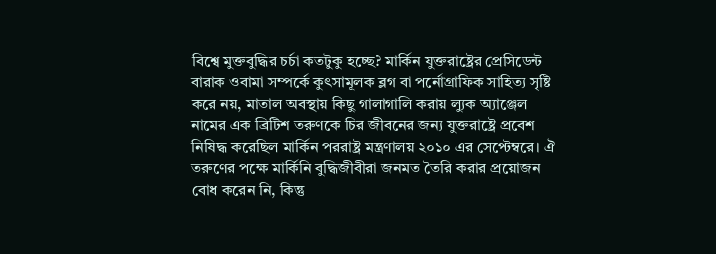বিশ্বে মুক্তবুদ্ধির চর্চা কতটুকু হচ্ছে? মার্কিন যুক্তরাষ্ট্রের প্রেসিডেন্ট বারাক ওবামা সম্পর্কে কুৎসামূলক ব্লগ বা পর্নোগ্রাফিক সাহিত্য সৃষ্টি করে নয়, মাতাল অবস্থায় কিছু গালাগালি করায় ল্যুক অ্যাঞ্জেল নামের এক ব্রিটিশ তরুণকে চির জীবনের জন্য যুক্তরাষ্ট্রে প্রবেশ নিষিদ্ধ করেছিল মার্কিন পররাষ্ট্র মন্ত্রণালয় ২০১০ এর সেপ্টেম্বরে। ঐ তরুণের পক্ষে মার্কিনি বুদ্ধিজীবীরা জনমত তৈরি করার প্রয়োজন বোধ করেন নি, কিন্তু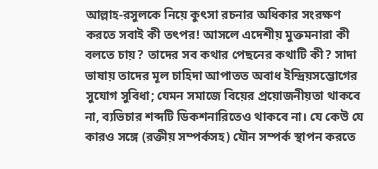আল্লাহ-রসুলকে নিয়ে কুৎসা রচনার অধিকার সংরক্ষণ করতে সবাই কী তৎপর! আসলে এদেশীয় মুক্তমনারা কী বলতে চায়? তাদের সব কথার পেছনের কথাটি কী? সাদা ভাষায় তাদের মূল চাহিদা আপাতত অবাধ ইন্দ্রিয়সম্ভোগের সুযোগ সুবিধা; যেমন সমাজে বিয়ের প্রয়োজনীয়তা থাকবে না, ব্যভিচার শব্দটি ডিকশনারিতেও থাকবে না। যে কেউ যে কারও সঙ্গে (রক্তীয় সম্পর্কসহ) যৌন সম্পর্ক স্থাপন করতে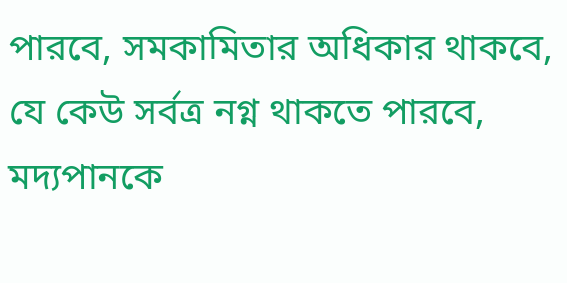পারবে, সমকামিতার অধিকার থাকবে, যে কেউ সর্বত্র নগ্ন থাকতে পারবে, মদ্যপানকে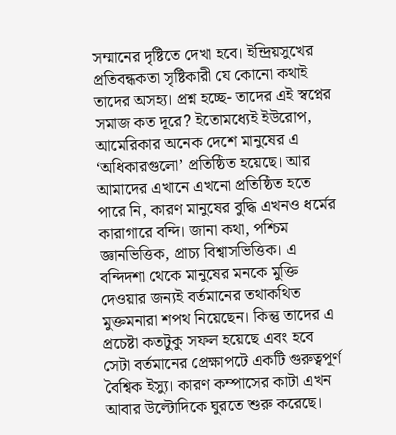সম্মানের দৃষ্টিতে দেখা হবে। ইন্দ্রিয়সুখের প্রতিবন্ধকতা সৃষ্টিকারী যে কোনো কথাই তাদের অসহ্য। প্রশ্ন হচ্ছে- তাদের এই স্বপ্নের সমাজ কত দূরে? ইতোমধ্যেই ইউরোপ, আমেরিকার অনেক দেশে মানুষের এ ‘অধিকারগুলো’ প্রতিষ্ঠিত হয়েছে। আর আমাদের এখানে এখনো প্রতিষ্ঠিত হতে পারে নি, কারণ মানুষের বুদ্ধি এখনও ধর্মের কারাগারে বন্দি। জানা কথা, পশ্চিম জ্ঞানভিত্তিক, প্রাচ্য বিশ্বাসভিত্তিক। এ বন্দিদশা থেকে মানুষের মনকে মুক্তি দেওয়ার জন্যই বর্তমানের তথাকথিত মুক্তমনারা শপথ নিয়েছেন। কিন্তু তাদের এ প্রচেষ্টা কতটুকু সফল হয়েছে এবং হবে সেটা বর্তমানের প্রেক্ষাপটে একটি গুরুত্বপূর্ণ বৈশ্বিক ইস্যু। কারণ কম্পাসের কাটা এখন আবার উল্টোদিকে ঘুরতে শুরু করেছে।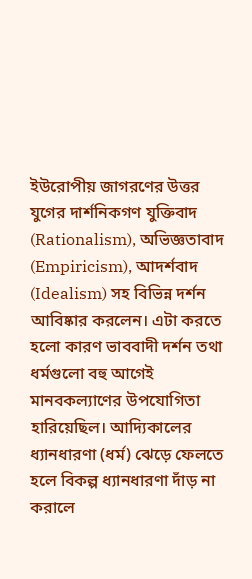ইউরোপীয় জাগরণের উত্তর যুগের দার্শনিকগণ যুক্তিবাদ (Rationalism), অভিজ্ঞতাবাদ (Empiricism), আদর্শবাদ (Idealism) সহ বিভিন্ন দর্শন আবিষ্কার করলেন। এটা করতে হলো কারণ ভাববাদী দর্শন তথা ধর্মগুলো বহু আগেই মানবকল্যাণের উপযোগিতা হারিয়েছিল। আদ্যিকালের ধ্যানধারণা (ধর্ম) ঝেড়ে ফেলতে হলে বিকল্প ধ্যানধারণা দাঁড় না করালে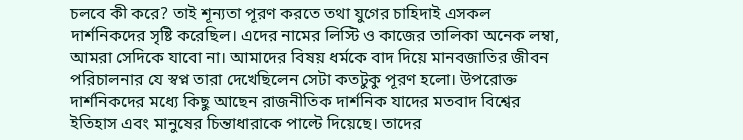চলবে কী করে? তাই শূন্যতা পূরণ করতে তথা যুগের চাহিদাই এসকল দার্শনিকদের সৃষ্টি করেছিল। এদের নামের লিস্টি ও কাজের তালিকা অনেক লম্বা, আমরা সেদিকে যাবো না। আমাদের বিষয় ধর্মকে বাদ দিয়ে মানবজাতির জীবন পরিচালনার যে স্বপ্ন তারা দেখেছিলেন সেটা কতটুকু পূরণ হলো। উপরোক্ত দার্শনিকদের মধ্যে কিছু আছেন রাজনীতিক দার্শনিক যাদের মতবাদ বিশ্বের ইতিহাস এবং মানুষের চিন্তাধারাকে পাল্টে দিয়েছে। তাদের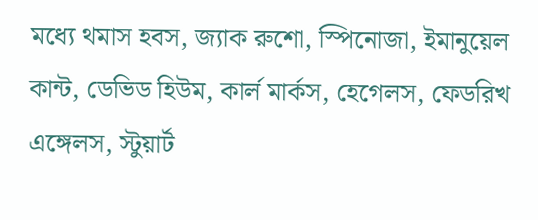মধ্যে থমাস হবস, জ্যাক রুশো, স্পিনোজা, ইমানুয়েল কান্ট, ডেভিড হিউম, কার্ল মার্কস, হেগেলস, ফেডরিখ এঙ্গেলস, স্টুয়ার্ট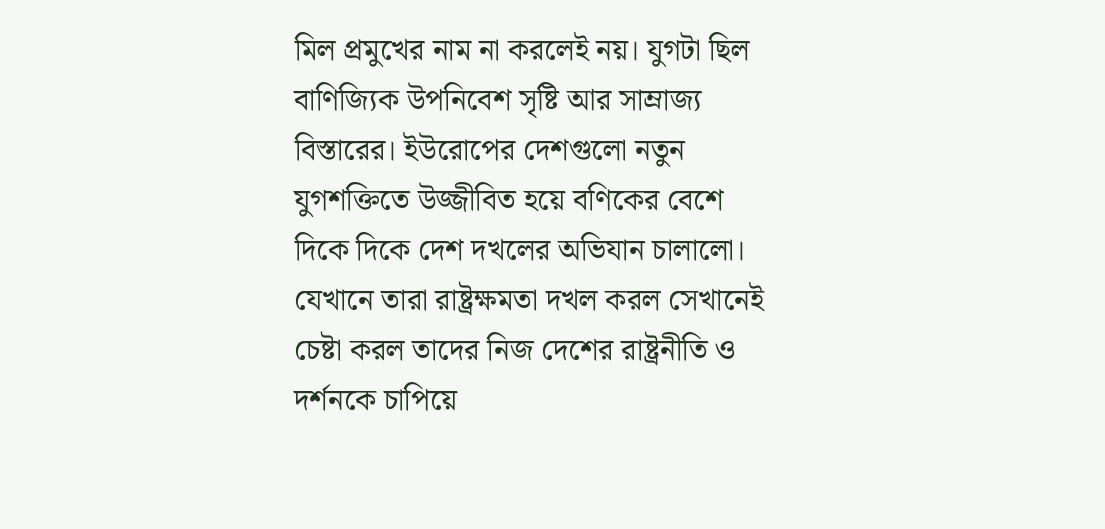মিল প্রমুখের নাম না করলেই নয়। যুগটা ছিল বাণিজ্যিক উপনিবেশ সৃষ্টি আর সাম্রাজ্য বিস্তারের। ইউরোপের দেশগুলো নতুন যুগশক্তিতে উজ্জীবিত হয়ে বণিকের বেশে দিকে দিকে দেশ দখলের অভিযান চালালো। যেখানে তারা রাষ্ট্রক্ষমতা দখল করল সেখানেই চেষ্টা করল তাদের নিজ দেশের রাষ্ট্রনীতি ও দর্শনকে চাপিয়ে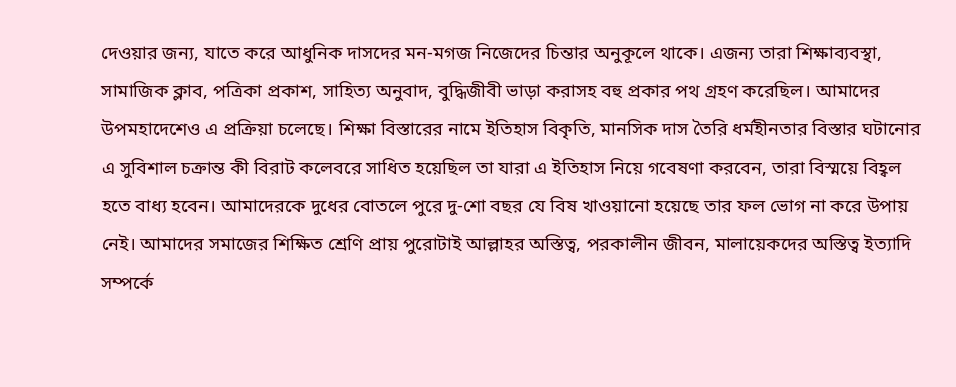দেওয়ার জন্য, যাতে করে আধুনিক দাসদের মন-মগজ নিজেদের চিন্তার অনুকূলে থাকে। এজন্য তারা শিক্ষাব্যবস্থা, সামাজিক ক্লাব, পত্রিকা প্রকাশ, সাহিত্য অনুবাদ, বুদ্ধিজীবী ভাড়া করাসহ বহু প্রকার পথ গ্রহণ করেছিল। আমাদের উপমহাদেশেও এ প্রক্রিয়া চলেছে। শিক্ষা বিস্তারের নামে ইতিহাস বিকৃতি, মানসিক দাস তৈরি ধর্মহীনতার বিস্তার ঘটানোর এ সুবিশাল চক্রান্ত কী বিরাট কলেবরে সাধিত হয়েছিল তা যারা এ ইতিহাস নিয়ে গবেষণা করবেন, তারা বিস্ময়ে বিহ্বল হতে বাধ্য হবেন। আমাদেরকে দুধের বোতলে পুরে দু-শো বছর যে বিষ খাওয়ানো হয়েছে তার ফল ভোগ না করে উপায় নেই। আমাদের সমাজের শিক্ষিত শ্রেণি প্রায় পুরোটাই আল্লাহর অস্তিত্ব, পরকালীন জীবন, মালায়েকদের অস্তিত্ব ইত্যাদি সম্পর্কে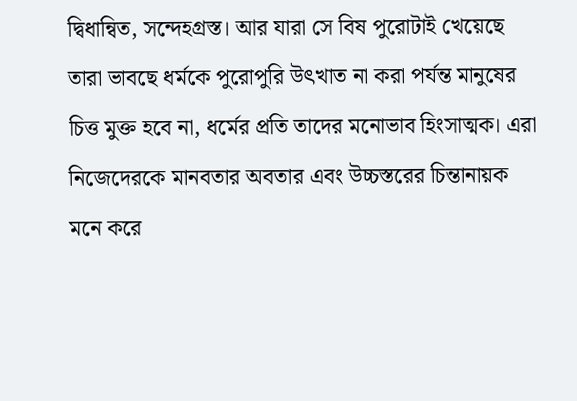দ্বিধান্বিত, সন্দেহগ্রস্ত। আর যারা সে বিষ পুরোটাই খেয়েছে তারা ভাবছে ধর্মকে পুরোপুরি উৎখাত না করা পর্যন্ত মানুষের চিত্ত মুক্ত হবে না, ধর্মের প্রতি তাদের মনোভাব হিংসাত্মক। এরা নিজেদেরকে মানবতার অবতার এবং উচ্চস্তরের চিন্তানায়ক মনে করে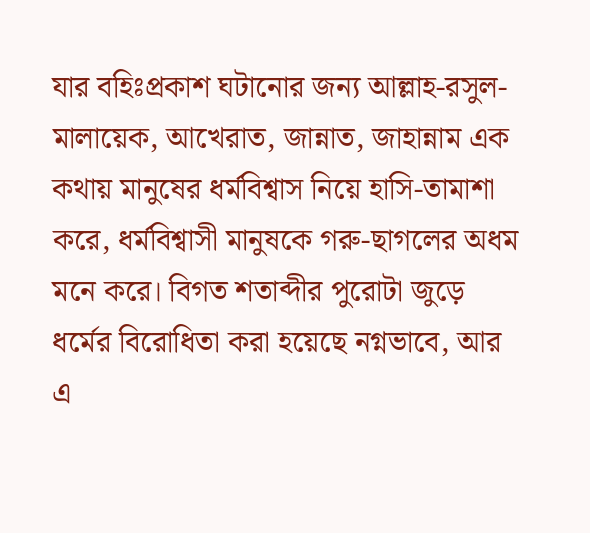যার বহিঃপ্রকাশ ঘটানোর জন্য আল্লাহ-রসুল-মালায়েক, আখেরাত, জান্নাত, জাহান্নাম এক কথায় মানুষের ধর্মবিশ্বাস নিয়ে হাসি-তামাশা করে, ধর্মবিশ্বাসী মানুষকে গরু-ছাগলের অধম মনে করে। বিগত শতাব্দীর পুরোটা জুড়ে ধর্মের বিরোধিতা করা হয়েছে নগ্নভাবে, আর এ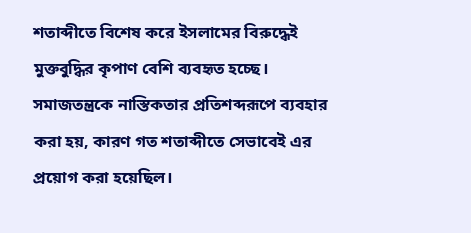শতাব্দীতে বিশেষ করে ইসলামের বিরুদ্ধেই মুক্তবুদ্ধির কৃপাণ বেশি ব্যবহৃত হচ্ছে। সমাজতন্ত্রকে নাস্তিকতার প্রতিশব্দরূপে ব্যবহার করা হয়, কারণ গত শতাব্দীতে সেভাবেই এর প্রয়োগ করা হয়েছিল।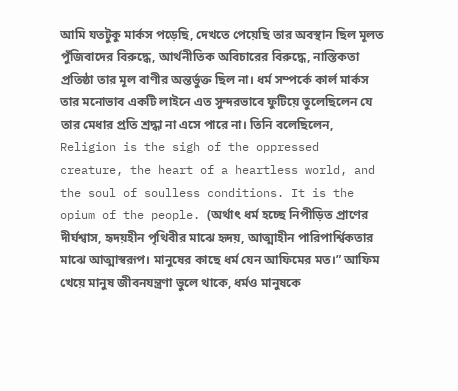আমি যতটুকু মার্কস পড়েছি, দেখতে পেয়েছি তার অবস্থান ছিল মূলত পুঁজিবাদের বিরুদ্ধে, আর্থনীতিক অবিচারের বিরুদ্ধে, নাস্তিকতা প্রতিষ্ঠা তার মূল বাণীর অন্তর্ভুক্ত ছিল না। ধর্ম সম্পর্কে কার্ল মার্কস তার মনোভাব একটি লাইনে এত সুন্দরভাবে ফুটিয়ে তুলেছিলেন যে তার মেধার প্রতি শ্রদ্ধা না এসে পারে না। তিনি বলেছিলেন, Religion is the sigh of the oppressed creature, the heart of a heartless world, and the soul of soulless conditions. It is the opium of the people. (অর্থাৎ ধর্ম হচ্ছে নিপীড়িত প্রাণের দীর্ঘশ্বাস, হৃদয়হীন পৃথিবীর মাঝে হৃদয়, আত্মাহীন পারিপার্শ্বিকতার মাঝে আত্মাস্বরূপ। মানুষের কাছে ধর্ম যেন আফিমের মত।” আফিম খেয়ে মানুষ জীবনযন্ত্রণা ভুলে থাকে, ধর্মও মানুষকে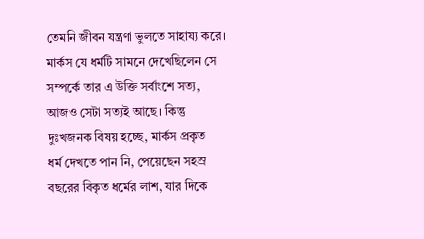তেমনি জীবন যন্ত্রণা ভুলতে সাহায্য করে। মার্কস যে ধর্মটি সামনে দেখেছিলেন সে সম্পর্কে তার এ উক্তি সর্বাংশে সত্য, আজও সেটা সত্যই আছে। কিন্তু দুঃখজনক বিষয় হচ্ছে, মার্কস প্রকৃত
ধর্ম দেখতে পান নি, পেয়েছেন সহস্র বছরের বিকৃত ধর্মের লাশ, যার দিকে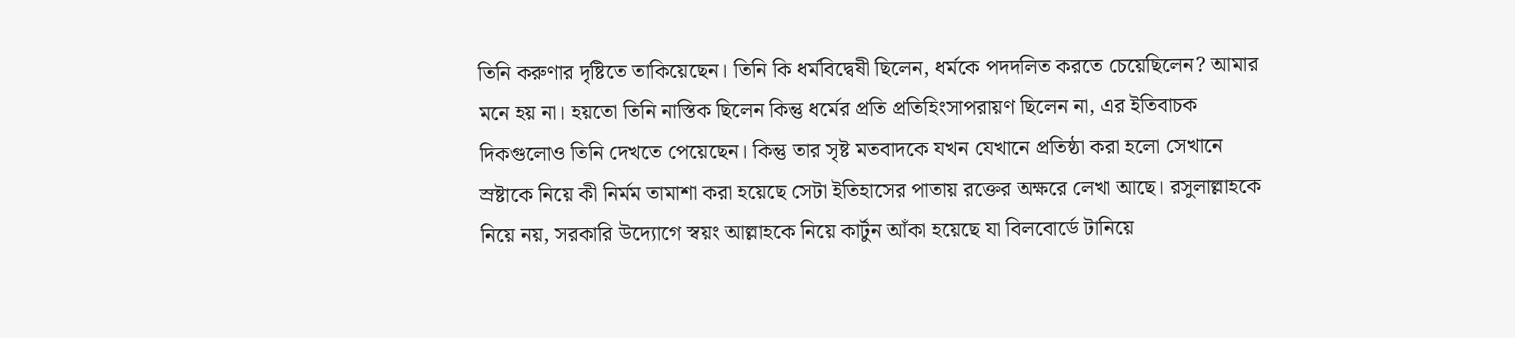তিনি করুণার দৃষ্টিতে তাকিয়েছেন। তিনি কি ধর্মবিদ্বেষী ছিলেন, ধর্মকে পদদলিত করতে চেয়েছিলেন? আমার মনে হয় না। হয়তো তিনি নাস্তিক ছিলেন কিন্তু ধর্মের প্রতি প্রতিহিংসাপরায়ণ ছিলেন না, এর ইতিবাচক দিকগুলোও তিনি দেখতে পেয়েছেন। কিন্তু তার সৃষ্ট মতবাদকে যখন যেখানে প্রতিষ্ঠা করা হলো সেখানে স্রষ্টাকে নিয়ে কী নির্মম তামাশা করা হয়েছে সেটা ইতিহাসের পাতায় রক্তের অক্ষরে লেখা আছে। রসুলাল্লাহকে নিয়ে নয়, সরকারি উদ্যোগে স্বয়ং আল্লাহকে নিয়ে কার্টুন আঁকা হয়েছে যা বিলবোর্ডে টানিয়ে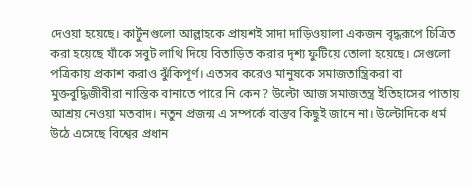দেওয়া হয়েছে। কার্টুনগুলো আল্লাহকে প্রায়শই সাদা দাড়িওয়ালা একজন বৃদ্ধরূপে চিত্রিত করা হয়েছে যাঁকে সবুট লাথি দিয়ে বিতাড়িত করার দৃশ্য ফুটিয়ে তোলা হয়েছে। সেগুলো পত্রিকায় প্রকাশ করাও ঝুঁকিপূর্ণ। এতসব করেও মানুষকে সমাজতান্ত্রিকরা বা মুক্তবুদ্ধিজীবীরা নাস্তিক বানাতে পারে নি কেন? উল্টো আজ সমাজতন্ত্র ইতিহাসের পাতায় আশ্রয় নেওয়া মতবাদ। নতুন প্রজন্ম এ সম্পর্কে বাস্তব কিছুই জানে না। উল্টোদিকে ধর্ম উঠে এসেছে বিশ্বের প্রধান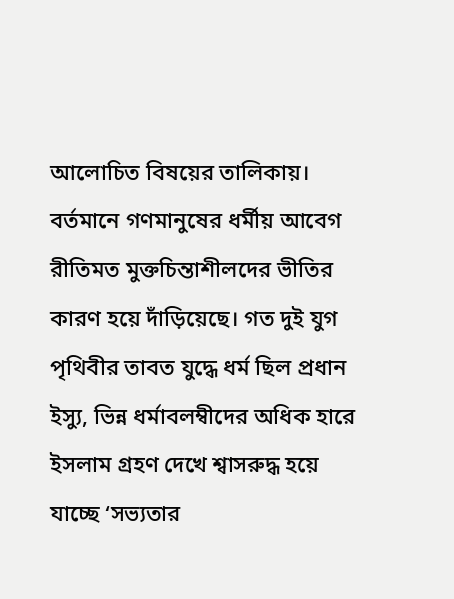আলোচিত বিষয়ের তালিকায়। বর্তমানে গণমানুষের ধর্মীয় আবেগ রীতিমত মুক্তচিন্তাশীলদের ভীতির কারণ হয়ে দাঁড়িয়েছে। গত দুই যুগ পৃথিবীর তাবত যুদ্ধে ধর্ম ছিল প্রধান ইস্যু, ভিন্ন ধর্মাবলম্বীদের অধিক হারে ইসলাম গ্রহণ দেখে শ্বাসরুদ্ধ হয়ে যাচ্ছে ‘সভ্যতার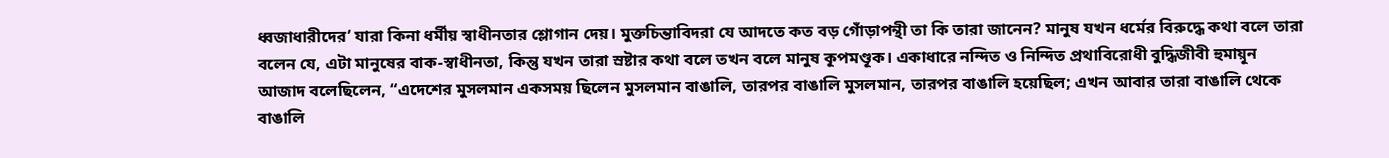ধ্বজাধারীদের’ যারা কিনা ধর্মীয় স্বাধীনতার শ্লোগান দেয়। মুক্তচিন্তাবিদরা যে আদতে কত বড় গোঁড়াপন্থী তা কি তারা জানেন? মানুষ যখন ধর্মের বিরুদ্ধে কথা বলে তারা বলেন যে, এটা মানুষের বাক-স্বাধীনতা, কিন্তু যখন তারা স্রষ্টার কথা বলে তখন বলে মানুষ কূপমণ্ডূক। একাধারে নন্দিত ও নিন্দিত প্রথাবিরোধী বুদ্ধিজীবী হুমায়ূন আজাদ বলেছিলেন, “এদেশের মুসলমান একসময় ছিলেন মুসলমান বাঙালি, তারপর বাঙালি মুসলমান, তারপর বাঙালি হয়েছিল; এখন আবার তারা বাঙালি থেকে বাঙালি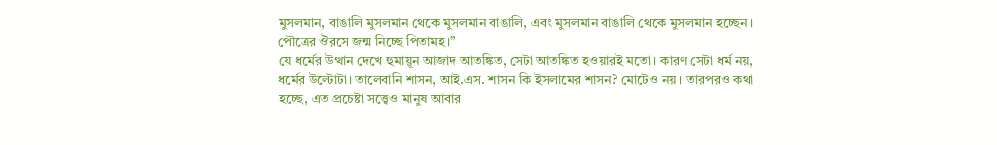মুসলমান, বাঙালি মুসলমান থেকে মুসলমান বাঙালি, এবং মুসলমান বাঙালি থেকে মুসলমান হচ্ছেন। পৌত্রের ঔরসে জন্ম নিচ্ছে পিতামহ।”
যে ধর্মের উত্থান দেখে হুমায়ূন আজাদ আতঙ্কিত, সেটা আতঙ্কিত হওয়ারই মতো। কারণ সেটা ধর্ম নয়, ধর্মের উল্টোটা। তালেবানি শাসন, আই.এস. শাসন কি ইসলামের শাসন? মোটেও নয়। তারপরও কথা হচ্ছে, এত প্রচেষ্টা সত্ত্বেও মানুষ আবার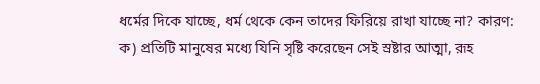ধর্মের দিকে যাচ্ছে, ধর্ম থেকে কেন তাদের ফিরিয়ে রাখা যাচ্ছে না? কারণ:
ক) প্রতিটি মানুষের মধ্যে যিনি সৃষ্টি করেছেন সেই স্রষ্টার আত্মা, রূহ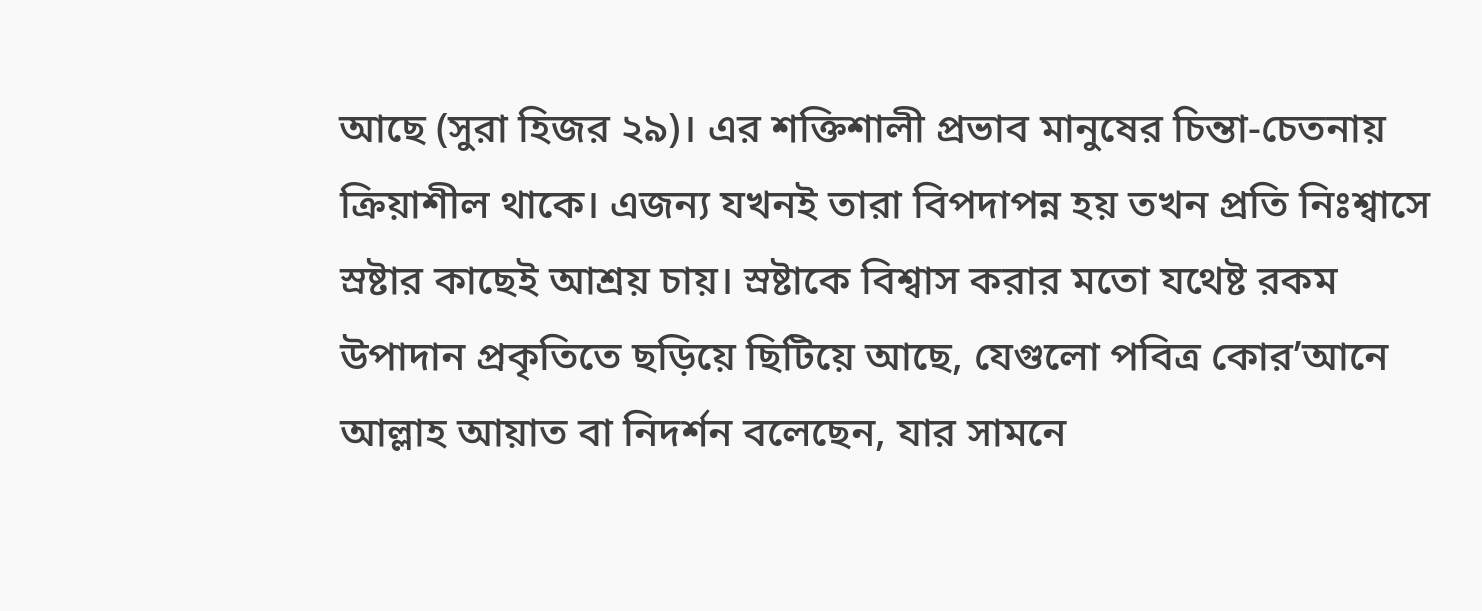আছে (সুরা হিজর ২৯)। এর শক্তিশালী প্রভাব মানুষের চিন্তা-চেতনায় ক্রিয়াশীল থাকে। এজন্য যখনই তারা বিপদাপন্ন হয় তখন প্রতি নিঃশ্বাসে স্রষ্টার কাছেই আশ্রয় চায়। স্রষ্টাকে বিশ্বাস করার মতো যথেষ্ট রকম উপাদান প্রকৃতিতে ছড়িয়ে ছিটিয়ে আছে, যেগুলো পবিত্র কোর’আনে আল্লাহ আয়াত বা নিদর্শন বলেছেন, যার সামনে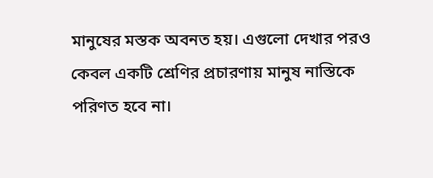মানুষের মস্তক অবনত হয়। এগুলো দেখার পরও কেবল একটি শ্রেণির প্রচারণায় মানুষ নাস্তিকে পরিণত হবে না।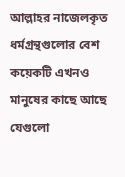আল্লাহর নাজেলকৃত ধর্মগ্রন্থগুলোর বেশ কয়েকটি এখনও মানুষের কাছে আছে যেগুলো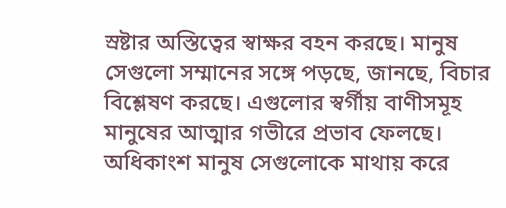স্রষ্টার অস্তিত্বের স্বাক্ষর বহন করছে। মানুষ সেগুলো সম্মানের সঙ্গে পড়ছে, জানছে, বিচার বিশ্লেষণ করছে। এগুলোর স্বর্গীয় বাণীসমূহ মানুষের আত্মার গভীরে প্রভাব ফেলছে। অধিকাংশ মানুষ সেগুলোকে মাথায় করে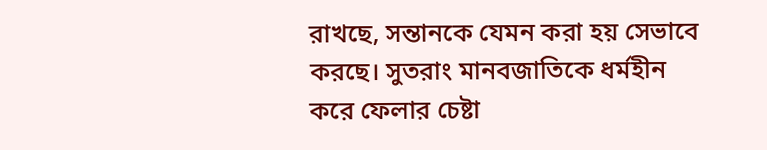রাখছে, সন্তানকে যেমন করা হয় সেভাবে করছে। সুতরাং মানবজাতিকে ধর্মহীন করে ফেলার চেষ্টা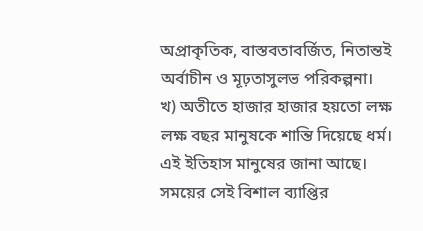অপ্রাকৃতিক, বাস্তবতাবর্জিত, নিতান্তই অর্বাচীন ও মূঢ়তাসুলভ পরিকল্পনা।
খ) অতীতে হাজার হাজার হয়তো লক্ষ লক্ষ বছর মানুষকে শান্তি দিয়েছে ধর্ম। এই ইতিহাস মানুষের জানা আছে। সময়ের সেই বিশাল ব্যাপ্তির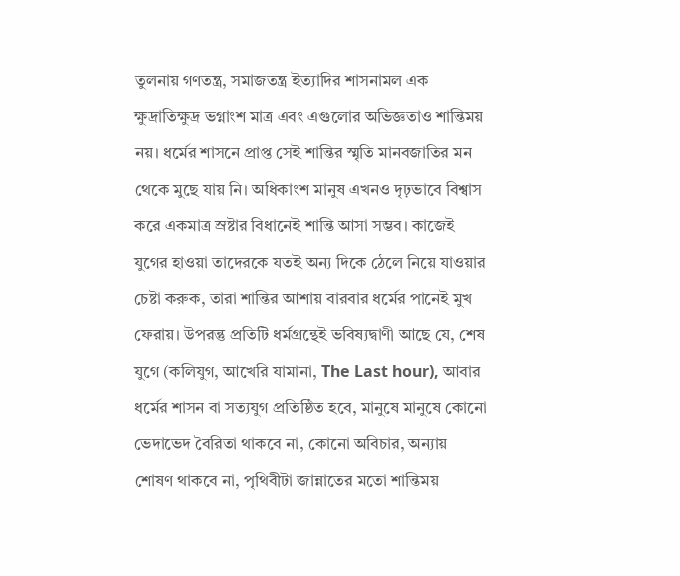তুলনায় গণতন্ত্র, সমাজতন্ত্র ইত্যাদির শাসনামল এক ক্ষুদ্রাতিক্ষুদ্র ভগ্নাংশ মাত্র এবং এগুলোর অভিজ্ঞতাও শান্তিময় নয়। ধর্মের শাসনে প্রাপ্ত সেই শান্তির স্মৃতি মানবজাতির মন থেকে মুছে যায় নি। অধিকাংশ মানুষ এখনও দৃঢ়ভাবে বিশ্বাস করে একমাত্র স্রষ্টার বিধানেই শান্তি আসা সম্ভব। কাজেই যুগের হাওয়া তাদেরকে যতই অন্য দিকে ঠেলে নিয়ে যাওয়ার চেষ্টা করুক, তারা শান্তির আশায় বারবার ধর্মের পানেই মুখ ফেরায়। উপরন্তু প্রতিটি ধর্মগ্রন্থেই ভবিষ্যদ্বাণী আছে যে, শেষ যুগে (কলিযুগ, আখেরি যামানা, The Last hour), আবার ধর্মের শাসন বা সত্যযুগ প্রতিষ্ঠিত হবে, মানুষে মানুষে কোনো ভেদাভেদ বৈরিতা থাকবে না, কোনো অবিচার, অন্যায় শোষণ থাকবে না, পৃথিবীটা জান্নাতের মতো শান্তিময়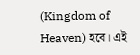(Kingdom of Heaven) হবে। এই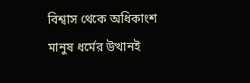বিশ্বাস থেকে অধিকাংশ মানুষ ধর্মের উত্থানই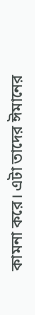কামনা করে। এটা তাদের ঈমানের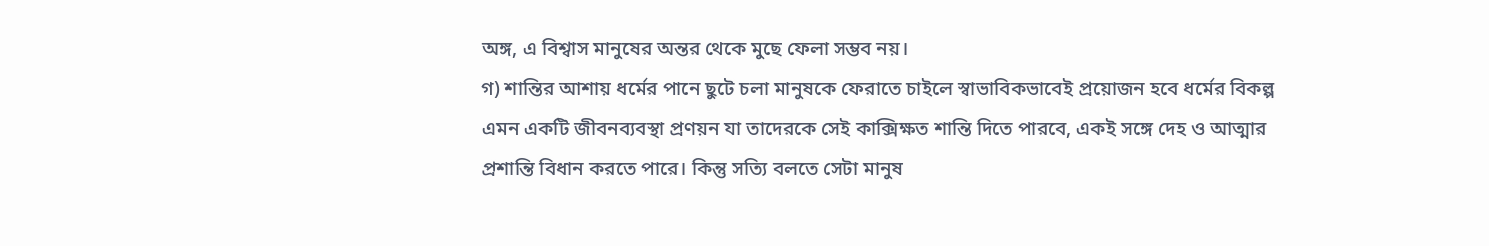অঙ্গ, এ বিশ্বাস মানুষের অন্তর থেকে মুছে ফেলা সম্ভব নয়।
গ) শান্তির আশায় ধর্মের পানে ছুটে চলা মানুষকে ফেরাতে চাইলে স্বাভাবিকভাবেই প্রয়োজন হবে ধর্মের বিকল্প এমন একটি জীবনব্যবস্থা প্রণয়ন যা তাদেরকে সেই কাক্সিক্ষত শান্তি দিতে পারবে, একই সঙ্গে দেহ ও আত্মার প্রশান্তি বিধান করতে পারে। কিন্তু সত্যি বলতে সেটা মানুষ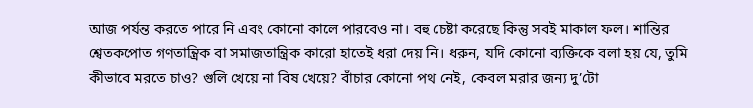আজ পর্যন্ত করতে পারে নি এবং কোনো কালে পারবেও না। বহু চেষ্টা করেছে কিন্তু সবই মাকাল ফল। শান্তির শ্বেতকপোত গণতান্ত্রিক বা সমাজতান্ত্রিক কারো হাতেই ধরা দেয় নি। ধরুন, যদি কোনো ব্যক্তিকে বলা হয় যে, তুমি কীভাবে মরতে চাও? গুলি খেয়ে না বিষ খেয়ে? বাঁচার কোনো পথ নেই, কেবল মরার জন্য দু’টো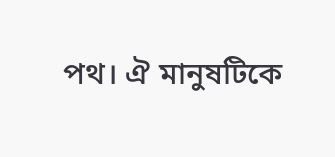পথ। ঐ মানুষটিকে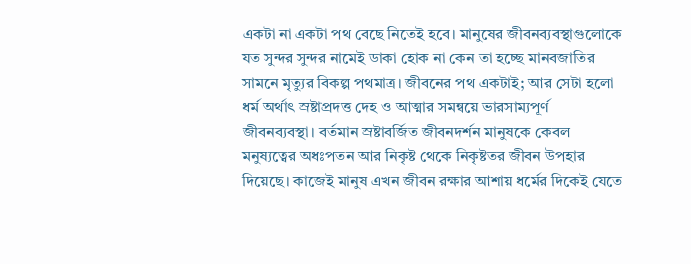একটা না একটা পথ বেছে নিতেই হবে। মানুষের জীবনব্যবস্থাগুলোকে যত সুন্দর সুন্দর নামেই ডাকা হোক না কেন তা হচ্ছে মানবজাতির সামনে মৃত্যুর বিকল্প পথমাত্র। জীবনের পথ একটাই; আর সেটা হলো ধর্ম অর্থাৎ স্রষ্টাপ্রদত্ত দেহ ও আত্মার সমন্বয়ে ভারসাম্যপূর্ণ জীবনব্যবস্থা। বর্তমান স্রষ্টাবর্জিত জীবনদর্শন মানুষকে কেবল মনুষ্যত্বের অধঃপতন আর নিকৃষ্ট থেকে নিকৃষ্টতর জীবন উপহার দিয়েছে। কাজেই মানুষ এখন জীবন রক্ষার আশায় ধর্মের দিকেই যেতে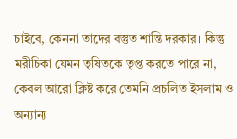চাইবে, কেননা তাদের বস্তুত শান্তি দরকার। কিন্তু মরীচিকা যেমন তৃষিতকে তৃপ্ত করতে পারে না, কেবল আরো ক্লিষ্ট করে তেমনি প্রচলিত ইসলাম ও অন্যান্য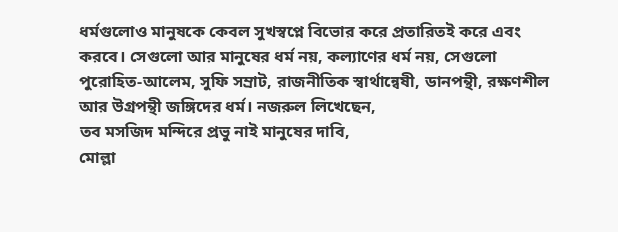ধর্মগুলোও মানুষকে কেবল সুখস্বপ্নে বিভোর করে প্রতারিতই করে এবং করবে। সেগুলো আর মানুষের ধর্ম নয়, কল্যাণের ধর্ম নয়, সেগুলো পুরোহিত-আলেম, সুফি সম্রাট, রাজনীতিক স্বার্থান্বেষী, ডানপন্থী, রক্ষণশীল আর উগ্রপন্থী জঙ্গিদের ধর্ম। নজরুল লিখেছেন,
তব মসজিদ মন্দিরে প্রভু নাই মানুষের দাবি,
মোল্লা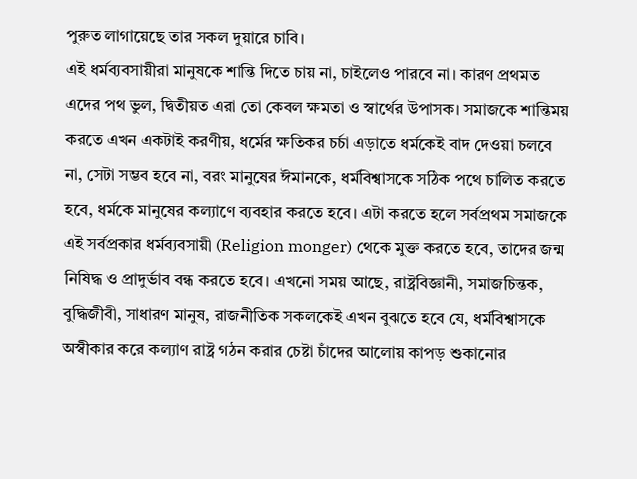পুরুত লাগায়েছে তার সকল দুয়ারে চাবি।
এই ধর্মব্যবসায়ীরা মানুষকে শান্তি দিতে চায় না, চাইলেও পারবে না। কারণ প্রথমত এদের পথ ভুল, দ্বিতীয়ত এরা তো কেবল ক্ষমতা ও স্বার্থের উপাসক। সমাজকে শান্তিময় করতে এখন একটাই করণীয়, ধর্মের ক্ষতিকর চর্চা এড়াতে ধর্মকেই বাদ দেওয়া চলবে না, সেটা সম্ভব হবে না, বরং মানুষের ঈমানকে, ধর্মবিশ্বাসকে সঠিক পথে চালিত করতে হবে, ধর্মকে মানুষের কল্যাণে ব্যবহার করতে হবে। এটা করতে হলে সর্বপ্রথম সমাজকে এই সর্বপ্রকার ধর্মব্যবসায়ী (Religion monger) থেকে মুক্ত করতে হবে, তাদের জন্ম নিষিদ্ধ ও প্রাদুর্ভাব বন্ধ করতে হবে। এখনো সময় আছে, রাষ্ট্রবিজ্ঞানী, সমাজচিন্তক, বুদ্ধিজীবী, সাধারণ মানুষ, রাজনীতিক সকলকেই এখন বুঝতে হবে যে, ধর্মবিশ্বাসকে অস্বীকার করে কল্যাণ রাষ্ট্র গঠন করার চেষ্টা চাঁদের আলোয় কাপড় শুকানোর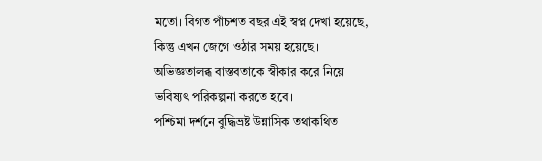মতো। বিগত পাঁচশত বছর এই স্বপ্ন দেখা হয়েছে, কিন্তু এখন জেগে ওঠার সময় হয়েছে। অভিজ্ঞতালব্ধ বাস্তবতাকে স্বীকার করে নিয়ে ভবিষ্যৎ পরিকল্পনা করতে হবে।
পশ্চিমা দর্শনে বুদ্ধিভ্রষ্ট উন্নাসিক তথাকথিত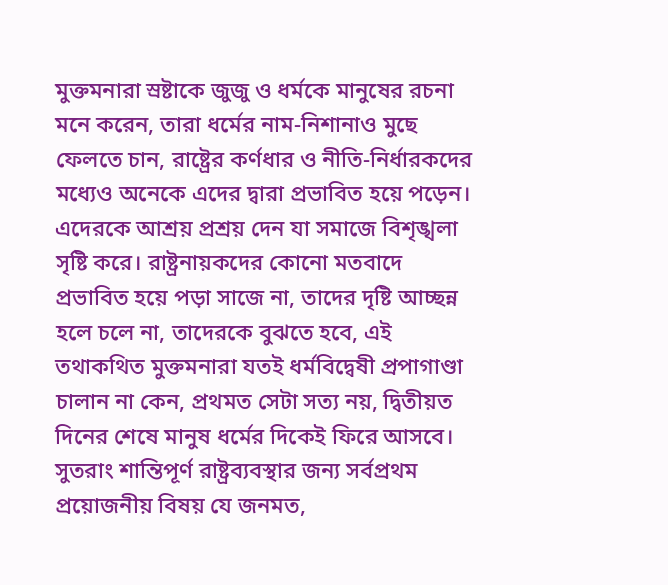মুক্তমনারা স্রষ্টাকে জুজু ও ধর্মকে মানুষের রচনা মনে করেন, তারা ধর্মের নাম-নিশানাও মুছে ফেলতে চান, রাষ্ট্রের কর্ণধার ও নীতি-নির্ধারকদের মধ্যেও অনেকে এদের দ্বারা প্রভাবিত হয়ে পড়েন। এদেরকে আশ্রয় প্রশ্রয় দেন যা সমাজে বিশৃঙ্খলা সৃষ্টি করে। রাষ্ট্রনায়কদের কোনো মতবাদে প্রভাবিত হয়ে পড়া সাজে না, তাদের দৃষ্টি আচ্ছন্ন হলে চলে না, তাদেরকে বুঝতে হবে, এই তথাকথিত মুক্তমনারা যতই ধর্মবিদ্বেষী প্রপাগাণ্ডা চালান না কেন, প্রথমত সেটা সত্য নয়, দ্বিতীয়ত দিনের শেষে মানুষ ধর্মের দিকেই ফিরে আসবে। সুতরাং শান্তিপূর্ণ রাষ্ট্রব্যবস্থার জন্য সর্বপ্রথম প্রয়োজনীয় বিষয় যে জনমত,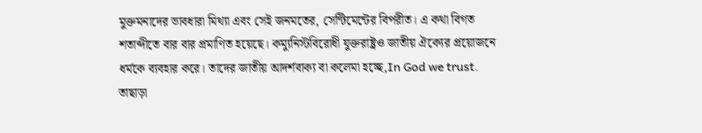মুক্তমনাদের ভাবধারা মিথ্যা এবং সেই জনমতের, সেন্টিমেন্টের বিপরীত। এ কথা বিগত শতাব্দীতে বার বার প্রমাণিত হয়েছে। কম্যুনিস্টবিরোধী যুক্তরাষ্ট্রও জাতীয় ঐক্যের প্রয়োজনে ধর্মকে ব্যবহার করে। তাদের জাতীয় আদর্শবাক্য বা কলেমা হচ্ছে,In God we trust. তাছাড়া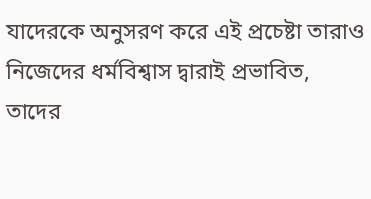যাদেরকে অনুসরণ করে এই প্রচেষ্টা তারাও নিজেদের ধর্মবিশ্বাস দ্বারাই প্রভাবিত, তাদের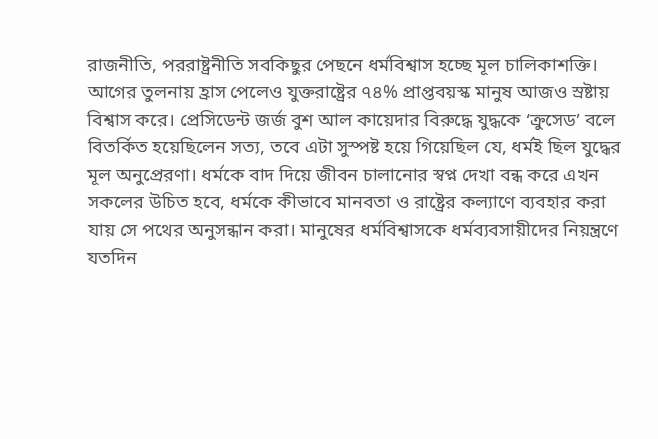রাজনীতি, পররাষ্ট্রনীতি সবকিছুর পেছনে ধর্মবিশ্বাস হচ্ছে মূল চালিকাশক্তি। আগের তুলনায় হ্রাস পেলেও যুক্তরাষ্ট্রের ৭৪% প্রাপ্তবয়স্ক মানুষ আজও স্রষ্টায় বিশ্বাস করে। প্রেসিডেন্ট জর্জ বুশ আল কায়েদার বিরুদ্ধে যুদ্ধকে ‘ক্রুসেড’ বলে বিতর্কিত হয়েছিলেন সত্য, তবে এটা সুস্পষ্ট হয়ে গিয়েছিল যে, ধর্মই ছিল যুদ্ধের মূল অনুপ্রেরণা। ধর্মকে বাদ দিয়ে জীবন চালানোর স্বপ্ন দেখা বন্ধ করে এখন সকলের উচিত হবে, ধর্মকে কীভাবে মানবতা ও রাষ্ট্রের কল্যাণে ব্যবহার করা যায় সে পথের অনুসন্ধান করা। মানুষের ধর্মবিশ্বাসকে ধর্মব্যবসায়ীদের নিয়ন্ত্রণে যতদিন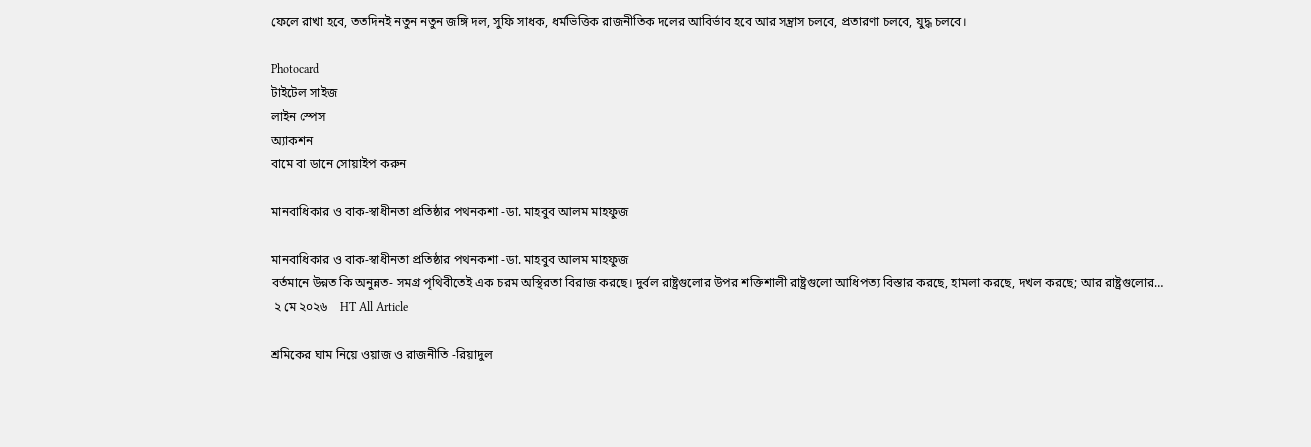ফেলে রাখা হবে, ততদিনই নতুন নতুন জঙ্গি দল, সুফি সাধক, ধর্মভিত্তিক রাজনীতিক দলের আবির্ভাব হবে আর সন্ত্রাস চলবে, প্রতারণা চলবে, যুদ্ধ চলবে।

Photocard
টাইটেল সাইজ
লাইন স্পেস
অ্যাকশন
বামে বা ডানে সোয়াইপ করুন

মানবাধিকার ও বাক-স্বাধীনতা প্রতিষ্ঠার পথনকশা -ডা. মাহবুব আলম মাহফুজ

মানবাধিকার ও বাক-স্বাধীনতা প্রতিষ্ঠার পথনকশা -ডা. মাহবুব আলম মাহফুজ
বর্তমানে উন্নত কি অনুন্নত- সমগ্র পৃথিবীতেই এক চরম অস্থিরতা বিরাজ করছে। দুর্বল রাষ্ট্রগুলোর উপর শক্তিশালী রাষ্ট্রগুলো আধিপত্য বিস্তার করছে, হামলা করছে, দখল করছে; আর রাষ্ট্রগুলোর…
 ২ মে ২০২৬    HT All Article

শ্রমিকের ঘাম নিয়ে ওয়াজ ও রাজনীতি -রিয়াদুল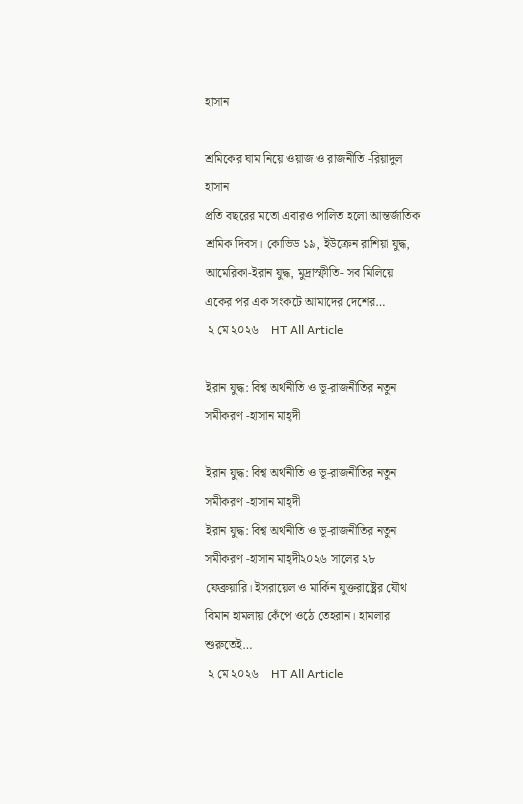হাসান

শ্রমিকের ঘাম নিয়ে ওয়াজ ও রাজনীতি -রিয়াদুল হাসান
প্রতি বছরের মতো এবারও পালিত হলো আন্তর্জাতিক শ্রমিক দিবস। কোভিড ১৯, ইউক্রেন রাশিয়া যুদ্ধ, আমেরিকা-ইরান যুদ্ধ, মুদ্রাস্ফীতি- সব মিলিয়ে একের পর এক সংকটে আমাদের দেশের…
 ২ মে ২০২৬    HT All Article

ইরান যুদ্ধ: বিশ্ব অর্থনীতি ও ভূ-রাজনীতির নতুন সমীকরণ -হাসান মাহ্দী

ইরান যুদ্ধ: বিশ্ব অর্থনীতি ও ভূ-রাজনীতির নতুন সমীকরণ -হাসান মাহ্দী
ইরান যুদ্ধ: বিশ্ব অর্থনীতি ও ভূ-রাজনীতির নতুন সমীকরণ -হাসান মাহ্দী২০২৬ সালের ২৮ ফেব্রুয়ারি। ইসরায়েল ও মার্কিন যুক্তরাষ্ট্রের যৌথ বিমান হামলায় কেঁপে ওঠে তেহরান। হামলার শুরুতেই…
 ২ মে ২০২৬    HT All Article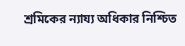শ্রমিকের ন্যায্য অধিকার নিশ্চিত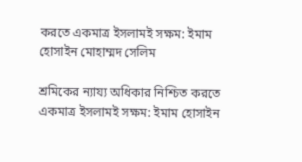করতে একমাত্র ইসলামই সক্ষম: ইমাম হোসাইন মোহাম্মদ সেলিম

শ্রমিকের ন্যায্য অধিকার নিশ্চিত করতে একমাত্র ইসলামই সক্ষম: ইমাম হোসাইন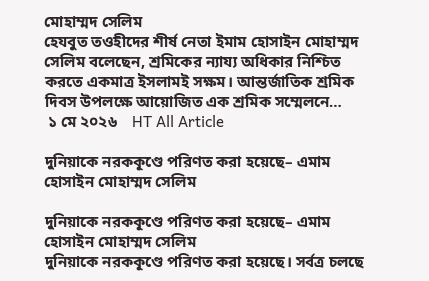মোহাম্মদ সেলিম
হেযবুত তওহীদের শীর্ষ নেতা ইমাম হোসাইন মোহাম্মদ সেলিম বলেছেন, শ্রমিকের ন্যায্য অধিকার নিশ্চিত করতে একমাত্র ইসলামই সক্ষম। আন্তর্জাতিক শ্রমিক দিবস উপলক্ষে আয়োজিত এক শ্রমিক সম্মেলনে…
 ১ মে ২০২৬    HT All Article

দুনিয়াকে নরককূণ্ডে পরিণত করা হয়েছে– এমাম হোসাইন মোহাম্মদ সেলিম

দুনিয়াকে নরককূণ্ডে পরিণত করা হয়েছে– এমাম হোসাইন মোহাম্মদ সেলিম
দুনিয়াকে নরককূণ্ডে পরিণত করা হয়েছে। সর্বত্র চলছে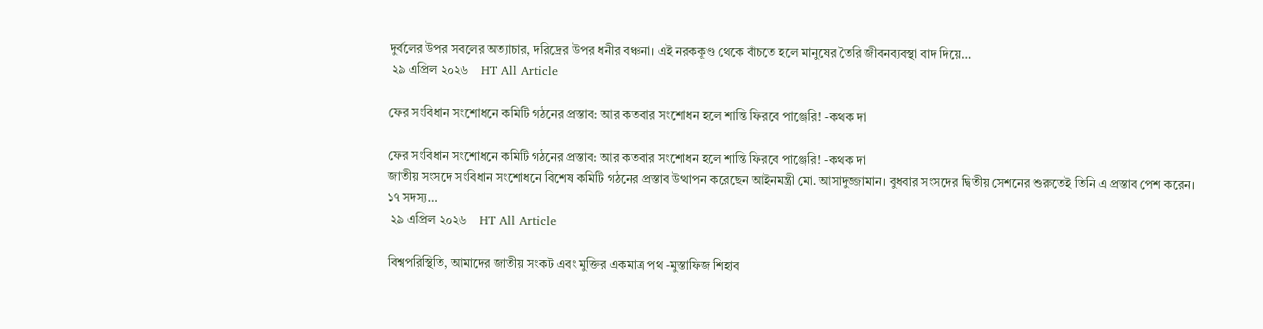দুর্বলের উপর সবলের অত্যাচার, দরিদ্রের উপর ধনীর বঞ্চনা। এই নরককূণ্ড থেকে বাঁচতে হলে মানুষের তৈরি জীবনব্যবস্থা বাদ দিয়ে…
 ২৯ এপ্রিল ২০২৬    HT All Article

ফের সংবিধান সংশোধনে কমিটি গঠনের প্রস্তাব: আর কতবার সংশোধন হলে শান্তি ফিরবে পাঞ্জেরি! -কথক দা

ফের সংবিধান সংশোধনে কমিটি গঠনের প্রস্তাব: আর কতবার সংশোধন হলে শান্তি ফিরবে পাঞ্জেরি! -কথক দা
জাতীয় সংসদে সংবিধান সংশোধনে বিশেষ কমিটি গঠনের প্রস্তাব উত্থাপন করেছেন আইনমন্ত্রী মো. আসাদুজ্জামান। বুধবার সংসদের দ্বিতীয় সেশনের শুরুতেই তিনি এ প্রস্তাব পেশ করেন। ১৭ সদস্য…
 ২৯ এপ্রিল ২০২৬    HT All Article

বিশ্বপরিস্থিতি, আমাদের জাতীয় সংকট এবং মুক্তির একমাত্র পথ -মুস্তাফিজ শিহাব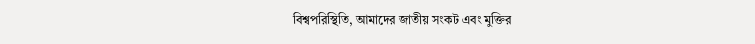বিশ্বপরিস্থিতি, আমাদের জাতীয় সংকট এবং মুক্তির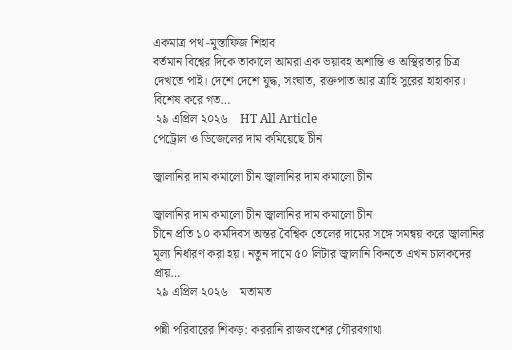একমাত্র পথ -মুস্তাফিজ শিহাব
বর্তমান বিশ্বের দিকে তাকালে আমরা এক ভয়াবহ অশান্তি ও অস্থিরতার চিত্র দেখতে পাই। দেশে দেশে যুদ্ধ, সংঘাত, রক্তপাত আর ত্রাহি সুরের হাহাকার। বিশেষ করে গত…
 ২৯ এপ্রিল ২০২৬    HT All Article
পেট্রোল ও ডিজেলের দাম কমিয়েছে চীন

জ্বালানির দাম কমালো চীন জ্বালানির দাম কমালো চীন

জ্বালানির দাম কমালো চীন জ্বালানির দাম কমালো চীন
চীনে প্রতি ১০ কর্মদিবস অন্তর বৈশ্বিক তেলের দামের সঙ্গে সমন্বয় করে জ্বালানির মূল্য নির্ধারণ করা হয়। নতুন দামে ৫০ লিটার জ্বালানি কিনতে এখন চালকদের প্রায়…
 ২৯ এপ্রিল ২০২৬    মতামত

পন্নী পরিবারের শিকড়: কররানি রাজবংশের গৌরবগাথা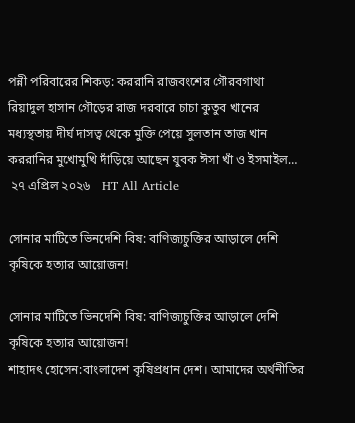পন্নী পরিবারের শিকড়: কররানি রাজবংশের গৌরবগাথা
রিয়াদুল হাসান গৌড়ের রাজ দরবারে চাচা কুতুব খানের মধ্যস্থতায় দীর্ঘ দাসত্ব থেকে মুক্তি পেয়ে সুলতান তাজ খান কররানির মুখোমুখি দাঁড়িয়ে আছেন যুবক ঈসা খাঁ ও ইসমাইল…
 ২৭ এপ্রিল ২০২৬    HT All Article

সোনার মাটিতে ভিনদেশি বিষ: বাণিজ্যচুক্তির আড়ালে দেশি কৃষিকে হত্যার আয়োজন!

সোনার মাটিতে ভিনদেশি বিষ: বাণিজ্যচুক্তির আড়ালে দেশি কৃষিকে হত্যার আয়োজন!
শাহাদৎ হোসেন:বাংলাদেশ কৃষিপ্রধান দেশ। আমাদের অর্থনীতির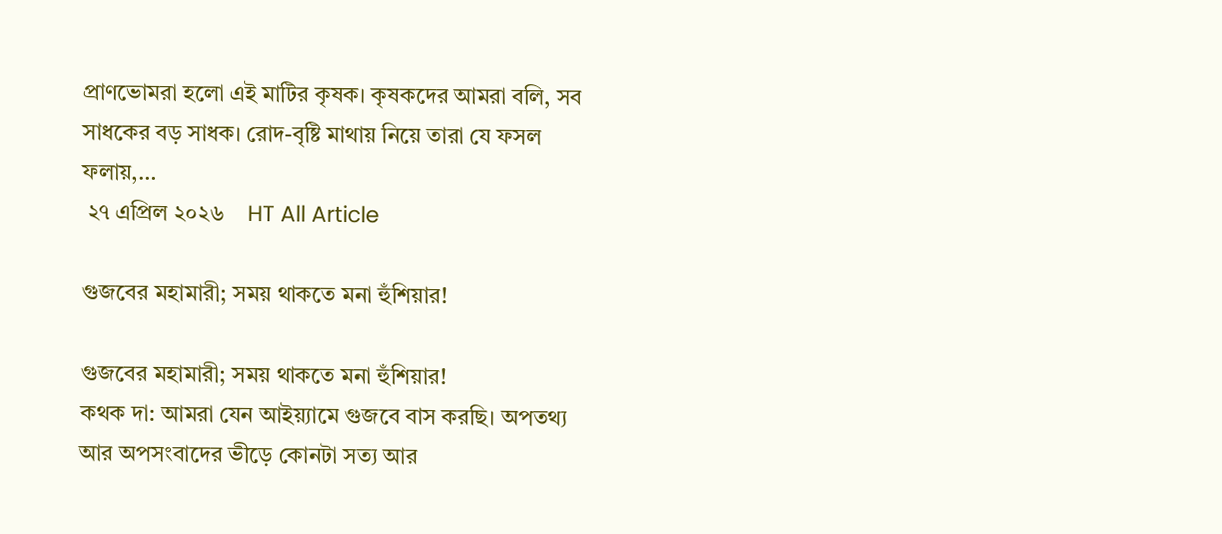প্রাণভোমরা হলো এই মাটির কৃষক। কৃষকদের আমরা বলি, সব সাধকের বড় সাধক। রোদ-বৃষ্টি মাথায় নিয়ে তারা যে ফসল ফলায়,…
 ২৭ এপ্রিল ২০২৬    HT All Article

গুজবের মহামারী; সময় থাকতে মনা হুঁশিয়ার!

গুজবের মহামারী; সময় থাকতে মনা হুঁশিয়ার!
কথক দা: আমরা যেন আইয়্যামে গুজবে বাস করছি। অপতথ্য আর অপসংবাদের ভীড়ে কোনটা সত্য আর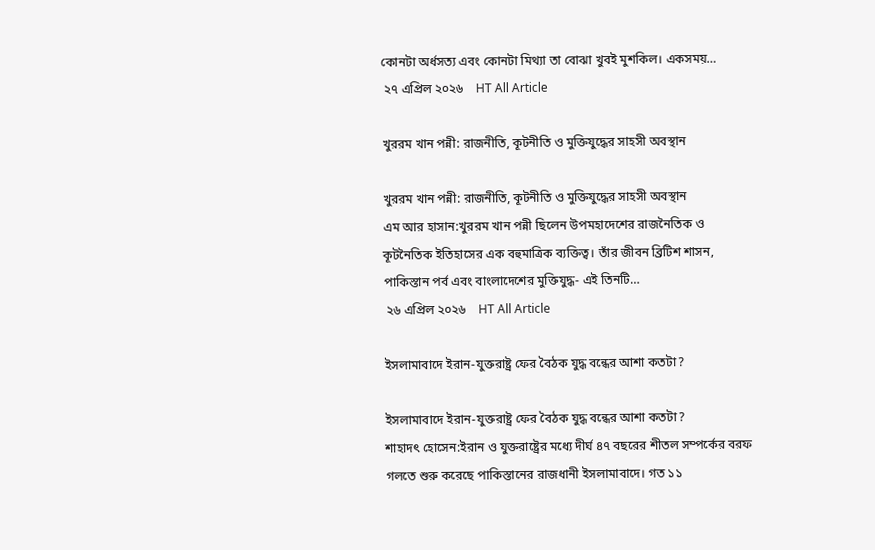কোনটা অর্ধসত্য এবং কোনটা মিথ্যা তা বোঝা খুবই মুশকিল। একসময়…
 ২৭ এপ্রিল ২০২৬    HT All Article

খুররম খান পন্নী: রাজনীতি, কূটনীতি ও মুক্তিযুদ্ধের সাহসী অবস্থান

খুররম খান পন্নী: রাজনীতি, কূটনীতি ও মুক্তিযুদ্ধের সাহসী অবস্থান
এম আর হাসান:খুররম খান পন্নী ছিলেন উপমহাদেশের রাজনৈতিক ও কূটনৈতিক ইতিহাসের এক বহুমাত্রিক ব্যক্তিত্ব। তাঁর জীবন ব্রিটিশ শাসন, পাকিস্তান পর্ব এবং বাংলাদেশের মুক্তিযুদ্ধ- এই তিনটি…
 ২৬ এপ্রিল ২০২৬    HT All Article

ইসলামাবাদে ইরান-যুক্তরাষ্ট্র ফের বৈঠক যুদ্ধ বন্ধের আশা কতটা?

ইসলামাবাদে ইরান-যুক্তরাষ্ট্র ফের বৈঠক যুদ্ধ বন্ধের আশা কতটা?
শাহাদৎ হোসেন:ইরান ও যুক্তরাষ্ট্রের মধ্যে দীর্ঘ ৪৭ বছরের শীতল সম্পর্কের বরফ গলতে শুরু করেছে পাকিস্তানের রাজধানী ইসলামাবাদে। গত ১১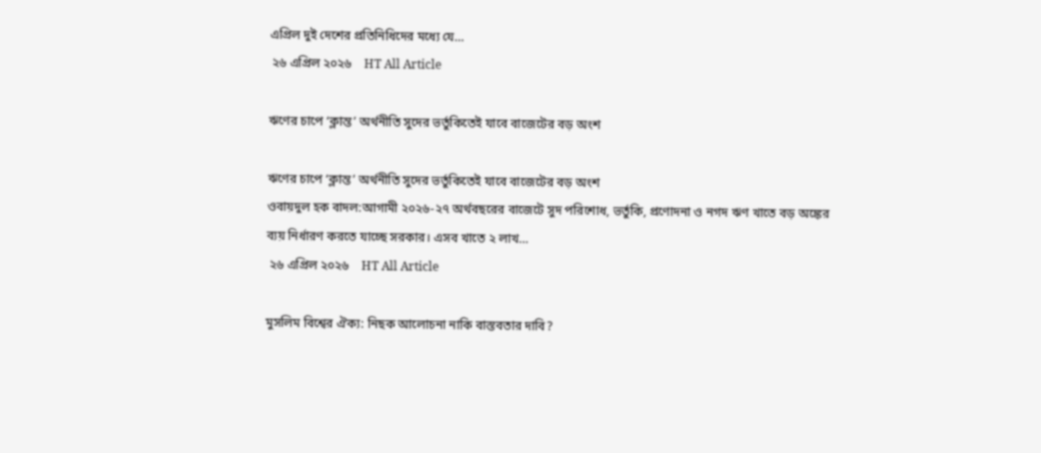এপ্রিল দুই দেশের প্রতিনিধিদের মধ্যে যে…
 ২৬ এপ্রিল ২০২৬    HT All Article

ঋণের চাপে ‘ক্লান্ত’ অর্থনীতি সুদের ভর্তুকিতেই যাবে বাজেটের বড় অংশ

ঋণের চাপে ‘ক্লান্ত’ অর্থনীতি সুদের ভর্তুকিতেই যাবে বাজেটের বড় অংশ
ওবায়দুল হক বাদল:আগামী ২০২৬-২৭ অর্থবছরের বাজেটে সুদ পরিশোধ, ভর্তুকি, প্রণোদনা ও নগদ ঋণ খাতে বড় অঙ্কের ব্যয় নির্ধারণ করতে যাচ্ছে সরকার। এসব খাতে ২ লাখ…
 ২৬ এপ্রিল ২০২৬    HT All Article

মুসলিম বিশ্বের ঐক্য: নিছক আলোচনা নাকি বাস্তবতার দাবি?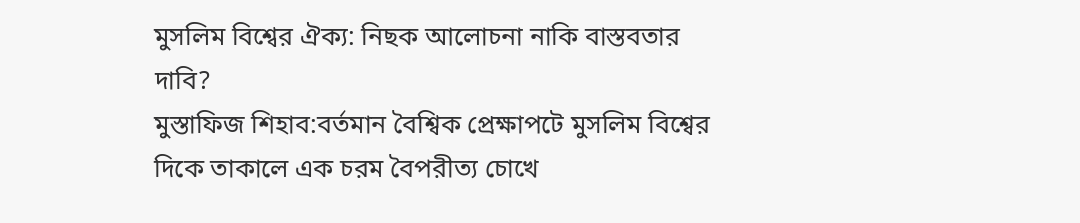মুসলিম বিশ্বের ঐক্য: নিছক আলোচনা নাকি বাস্তবতার দাবি?
মুস্তাফিজ শিহাব:বর্তমান বৈশ্বিক প্রেক্ষাপটে মুসলিম বিশ্বের দিকে তাকালে এক চরম বৈপরীত্য চোখে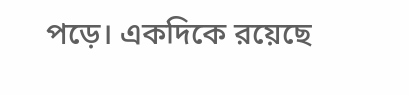পড়ে। একদিকে রয়েছে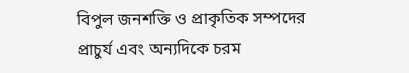বিপুল জনশক্তি ও প্রাকৃতিক সম্পদের প্রাচুর্য এবং অন্যদিকে চরম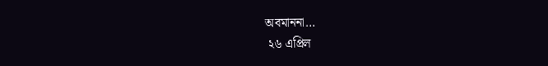অবমাননা…
 ২৬ এপ্রিল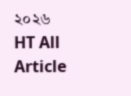২০২৬    HT All Article